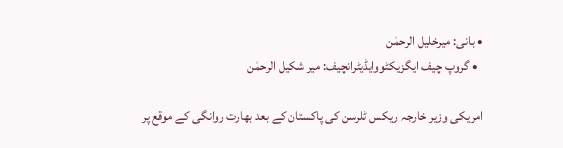• بانی: میرخلیل الرحمٰن
  • گروپ چیف ایگزیکٹووایڈیٹرانچیف: میر شکیل الرحمٰن

امریکی وزیر خارجہ ریکس ٹلرسن کی پاکستان کے بعد بھارت روانگی کے موقع پر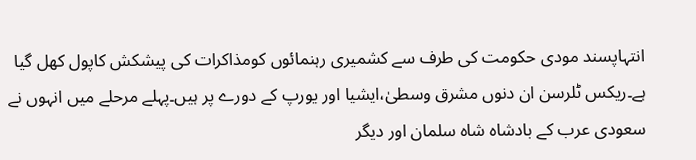انتہاپسند مودی حکومت کی طرف سے کشمیری رہنمائوں کومذاکرات کی پیشکش کاپول کھل گیا ہے۔ریکس ٹلرسن ان دنوں مشرق وسطیٰ،ایشیا اور یورپ کے دورے پر ہیں۔پہلے مرحلے میں انہوں نے سعودی عرب کے بادشاہ شاہ سلمان اور دیگر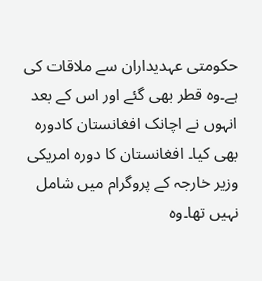حکومتی عہدیداران سے ملاقات کی ہے۔وہ قطر بھی گئے اور اس کے بعد انہوں نے اچانک افغانستان کادورہ بھی کیا۔ افغانستان کا دورہ امریکی وزیر خارجہ کے پروگرام میں شامل نہیں تھا۔وہ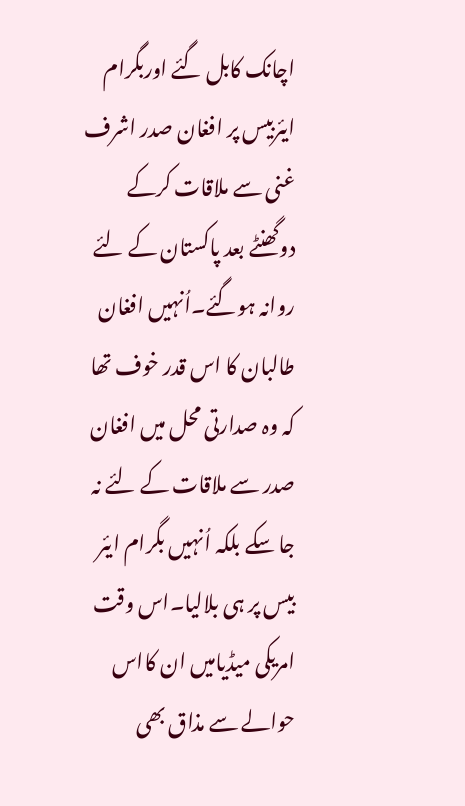اچانک کابل گئے اوربگرام ایئربیس پر افغان صدر اشرف غنی سے ملاقات کرکے دوگھنٹے بعد پاکستان کے لئے روانہ ہوگئے۔اُنہیں افغان طالبان کا اس قدر خوف تھا کہ وہ صدارتی محل میں افغان صدر سے ملاقات کے لئے نہ جا سکے بلکہ اُنہیں بگرام ایئر بیس پر ہی بلالیا۔اس وقت امریکی میڈیامیں ان کااس حوالے سے مذاق بھی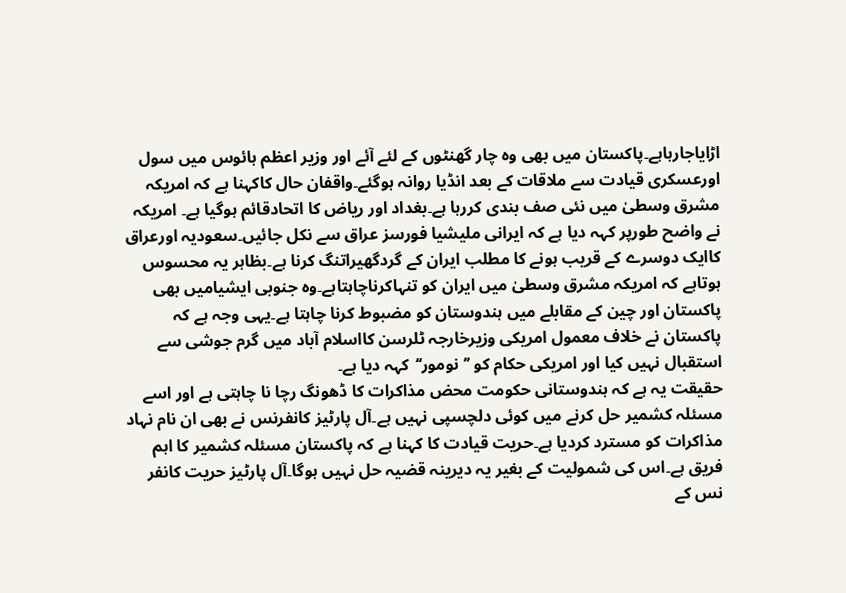اڑایاجارہاہے۔پاکستان میں بھی وہ چار گھنٹوں کے لئے آئے اور وزیر اعظم ہائوس میں سول اورعسکری قیادت سے ملاقات کے بعد انڈیا روانہ ہوگئے۔واقفان حال کاکہنا ہے کہ امریکہ مشرق وسطیٰ میں نئی صف بندی کررہا ہے۔بغداد اور ریاض کا اتحادقائم ہوگیا ہے۔ امریکہ نے واضح طورپر کہہ دیا ہے کہ ایرانی ملیشیا فورسز عراق سے نکل جائیں۔سعودیہ اورعراق کاایک دوسرے کے قریب ہونے کا مطلب ایران کے گردگھیراتنگ کرنا ہے۔بظاہر یہ محسوس ہوتاہے کہ امریکہ مشرق وسطیٰ میں ایران کو تنہاکرناچاہتاہے۔وہ جنوبی ایشیامیں بھی پاکستان اور چین کے مقابلے میں ہندوستان کو مضبوط کرنا چاہتا ہے۔یہی وجہ ہے کہ پاکستان نے خلاف معمول امریکی وزیرخارجہ ٹلرسن کااسلام آباد میں گرم جوشی سے استقبال نہیں کیا اور امریکی حکام کو ’’نومور‘‘کہہ دیا ہے۔
حقیقت یہ ہے کہ ہندوستانی حکومت محض مذاکرات کا ڈھونگ رچا نا چاہتی ہے اور اسے مسئلہ کشمیر حل کرنے میں کوئی دلچسپی نہیں ہے۔آل پارٹیز کانفرنس نے بھی ان نام نہاد مذاکرات کو مسترد کردیا ہے۔حریت قیادت کا کہنا ہے کہ پاکستان مسئلہ کشمیر کا اہم فریق ہے۔اس کی شمولیت کے بغیر یہ دیرینہ قضیہ حل نہیں ہوگا۔آل پارٹیز حریت کانفر نس کے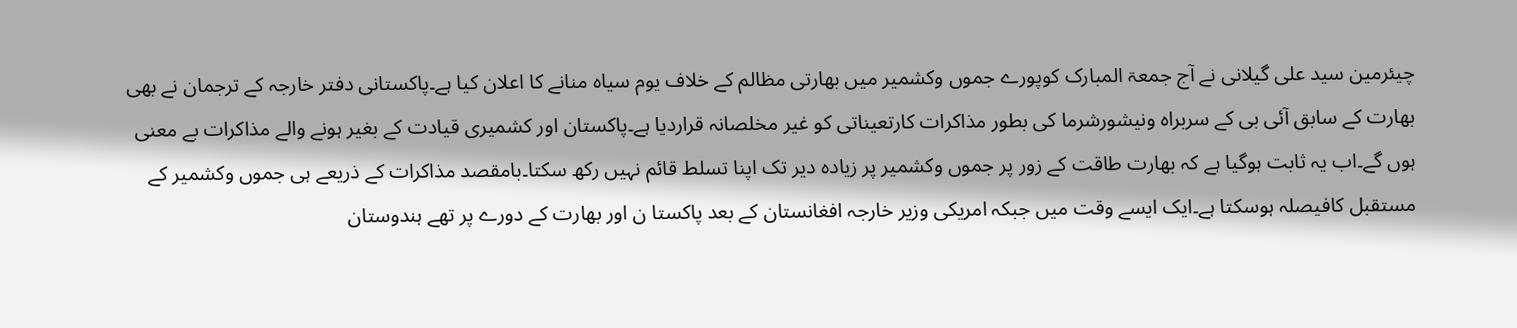چیئرمین سید علی گیلانی نے آج جمعۃ المبارک کوپورے جموں وکشمیر میں بھارتی مظالم کے خلاف یوم سیاہ منانے کا اعلان کیا ہے۔پاکستانی دفتر خارجہ کے ترجمان نے بھی بھارت کے سابق آئی بی کے سربراہ ونیشورشرما کی بطور مذاکرات کارتعیناتی کو غیر مخلصانہ قراردیا ہے۔پاکستان اور کشمیری قیادت کے بغیر ہونے والے مذاکرات بے معنی ہوں گے۔اب یہ ثابت ہوگیا ہے کہ بھارت طاقت کے زور پر جموں وکشمیر پر زیادہ دیر تک اپنا تسلط قائم نہیں رکھ سکتا۔بامقصد مذاکرات کے ذریعے ہی جموں وکشمیر کے مستقبل کافیصلہ ہوسکتا ہے۔ایک ایسے وقت میں جبکہ امریکی وزیر خارجہ افغانستان کے بعد پاکستا ن اور بھارت کے دورے پر تھے ہندوستان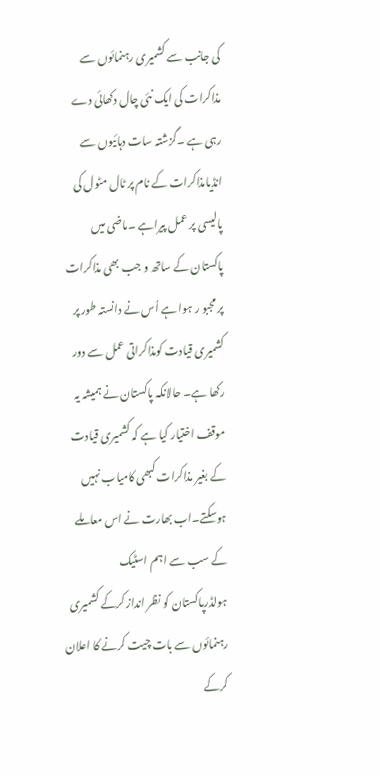کی جانب سے کشمیری رہنمائوں سے مذاکرات کی ایک نئی چال دکھائی دے رہی ہے ۔گزشتہ سات دہائیوں سے انڈیامذاکرات کے نام پر ٹال مٹول کی پالیسی پر عمل پیراہے ۔ماضی میں پاکستان کے ساتھ و جب بھی مذاکرات پر مجبو ر ہوا ہے اُس نے دانستہ طور پر کشمیری قیادت کومذاکراتی عمل سے دور رکھا ہے۔ حالانکہ پاکستان نے ہمیشہ یہ موقف اختیار کیا ہے کہ کشمیری قیادت کے بغیر مذاکرات کبھی کامیاب نہیں ہوسکتے۔اب بھارت نے اس معاملے کے سب سے اہم اسٹیک ہولڈرپاکستان کو نظر انداز کرکے کشمیری رہنمائوں سے بات چیت کرنے کا اعلان کرکے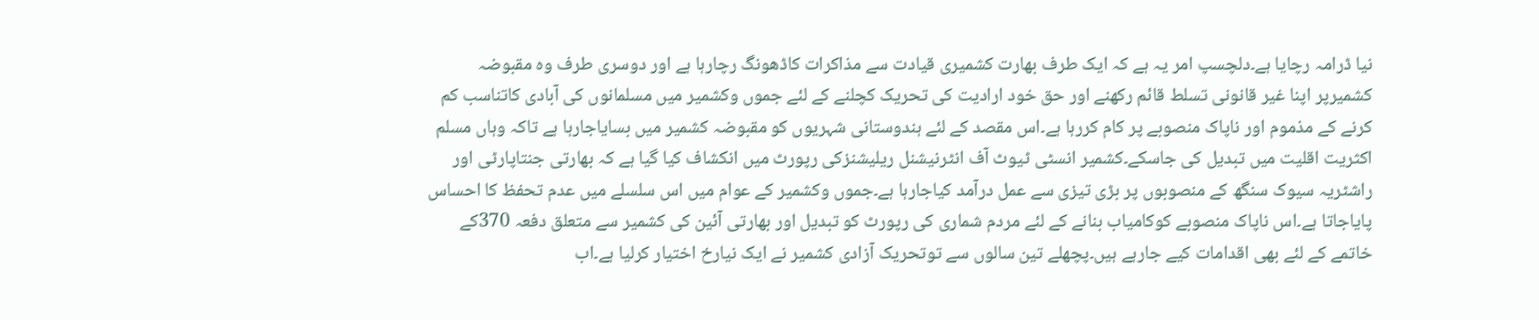نیا ڈرامہ رچایا ہے۔دلچسپ امر یہ ہے کہ ایک طرف بھارت کشمیری قیادت سے مذاکرات کاڈھونگ رچارہا ہے اور دوسری طرف وہ مقبوضہ کشمیرپر اپنا غیر قانونی تسلط قائم رکھنے اور حق خود ارادیت کی تحریک کچلنے کے لئے جموں وکشمیر میں مسلمانوں کی آبادی کاتناسب کم کرنے کے مذموم اور ناپاک منصوبے پر کام کررہا ہے۔اس مقصد کے لئے ہندوستانی شہریوں کو مقبوضہ کشمیر میں بسایاجارہا ہے تاکہ وہاں مسلم اکثریت اقلیت میں تبدیل کی جاسکے۔کشمیر انسٹی ٹیوٹ آف انٹرنیشنل ریلیشنزکی رپورٹ میں انکشاف کیا گیا ہے کہ بھارتی جنتاپارٹی اور راشٹریہ سیوک سنگھ کے منصوبوں پر بڑی تیزی سے عمل درآمد کیاجارہا ہے۔جموں وکشمیر کے عوام میں اس سلسلے میں عدم تحفظ کا احساس پایاجاتا ہے۔اس ناپاک منصوبے کوکامیاب بنانے کے لئے مردم شماری کی رپورٹ کو تبدیل اور بھارتی آئین کی کشمیر سے متعلق دفعہ 370کے خاتمے کے لئے بھی اقدامات کیے جارہے ہیں۔پچھلے تین سالوں سے توتحریک آزادی کشمیر نے ایک نیارخ اختیار کرلیا ہے۔اب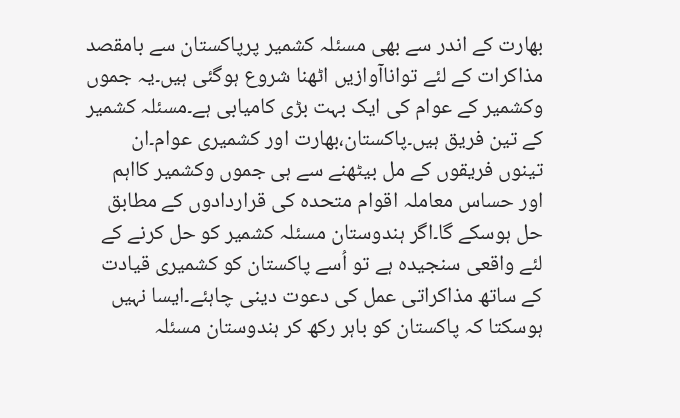بھارت کے اندر سے بھی مسئلہ کشمیر پرپاکستان سے بامقصد مذاکرات کے لئے تواناآوازیں اٹھنا شروع ہوگئی ہیں۔یہ جموں وکشمیر کے عوام کی ایک بہت بڑی کامیابی ہے۔مسئلہ کشمیر کے تین فریق ہیں۔پاکستان،بھارت اور کشمیری عوام۔ان تینوں فریقوں کے مل بیٹھنے سے ہی جموں وکشمیر کااہم اور حساس معاملہ اقوام متحدہ کی قراردادوں کے مطابق حل ہوسکے گا۔اگر ہندوستان مسئلہ کشمیر کو حل کرنے کے لئے واقعی سنجیدہ ہے تو اُسے پاکستان کو کشمیری قیادت کے ساتھ مذاکراتی عمل کی دعوت دینی چاہئے۔ایسا نہیں ہوسکتا کہ پاکستان کو باہر رکھ کر ہندوستان مسئلہ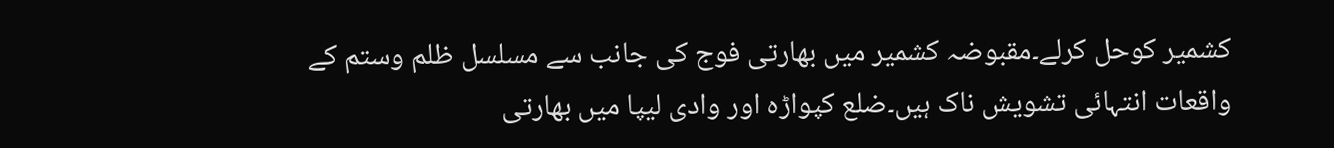کشمیر کوحل کرلے۔مقبوضہ کشمیر میں بھارتی فوج کی جانب سے مسلسل ظلم وستم کے واقعات انتہائی تشویش ناک ہیں۔ضلع کپواڑہ اور وادی لیپا میں بھارتی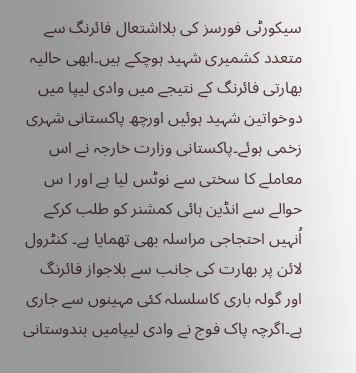سیکورٹی فورسز کی بلااشتعال فائرنگ سے متعدد کشمیری شہید ہوچکے ہیں۔ابھی حالیہ بھارتی فائرنگ کے نتیجے میں وادی لیپا میں دوخواتین شہید ہوئیں اورچھ پاکستانی شہری زخمی ہوئے۔پاکستانی وزارت خارجہ نے اس معاملے کا سختی سے نوٹس لیا ہے اور ا س حوالے سے انڈین ہائی کمشنر کو طلب کرکے اُنہیں احتجاجی مراسلہ بھی تھمایا ہے۔ کنٹرول لائن پر بھارت کی جانب سے بلاجواز فائرنگ اور گولہ باری کاسلسلہ کئی مہینوں سے جاری ہے۔اگرچہ پاک فوج نے وادی لیپامیں ہندوستانی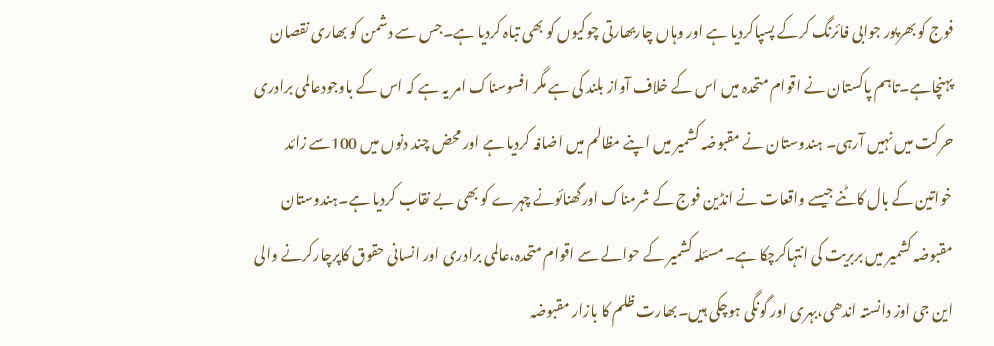فوج کو بھرپور جوابی فائرنگ کرکے پسپاکردیا ہے اور وہاں چاربھارتی چوکیوں کو بھی تباہ کردیا ہے۔جس سے دشمن کو بھاری نقصان پہنچاہے۔تاہم پاکستان نے اقوام متحدہ میں اس کے خلاف آواز بلند کی ہے مگر افسوسناک امر یہ ہے کہ اس کے باوجودعالمی برادری حرکت میں نہیں آرہی۔ ہندوستان نے مقبوضہ کشمیر میں اپنے مظالم میں اضافہ کردیا ہے اور محض چند دنوں میں 100سے زائد خواتین کے بال کاٹنے جیسے واقعات نے انڈین فوج کے شرمناک اورگھنائونے چہرے کو بھی بے نقاب کردیا ہے۔ہندوستان مقبوضہ کشمیر میں بربریت کی انتہاکرچکا ہے۔ مسئلہ کشمیر کے حوالے سے اقوام متحدہ،عالمی برادری اور انسانی حقوق کاپرچارکرنے والی این جی اوز دانستہ اندھی،بہری اور گونگی ہوچکی ہیں۔بھارت ظلم کا بازار مقبوضہ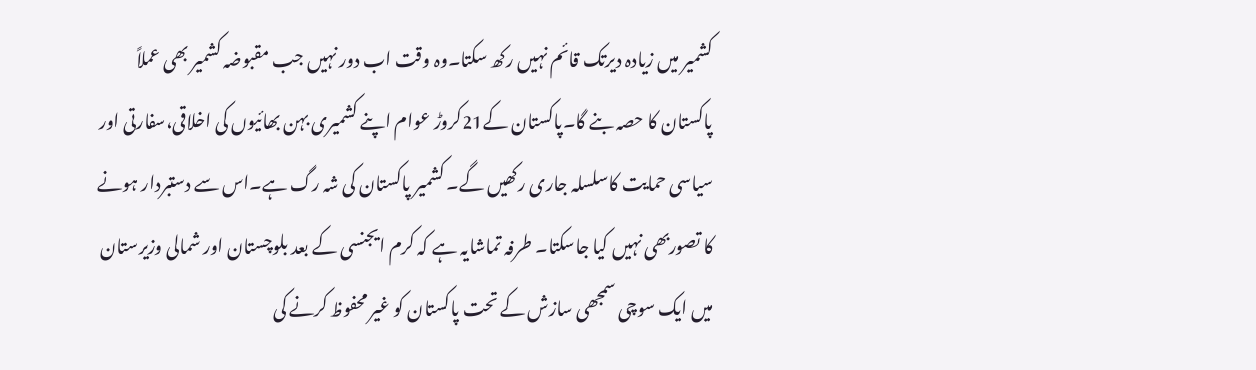کشمیر میں زیادہ دیرتک قائم نہیں رکھ سکتا۔وہ وقت اب دور نہیں جب مقبوضہ کشمیر بھی عملاً پاکستان کا حصہ بنے گا۔پاکستان کے21کروڑ عوام اپنے کشمیری بہن بھائیوں کی اخلاقی،سفارتی اور سیاسی حمایت کاسلسلہ جاری رکھیں گے۔ کشمیر پاکستان کی شہ رگ ہے۔اس سے دستبردار ہونے کا تصوربھی نہیں کیا جاسکتا۔ طرفہ تماشایہ ہے کہ کرم ایجنسی کے بعد بلوچستان اور شمالی وزیرستان میں ایک سوچی سمجھی سازش کے تحت پاکستان کو غیر محفوظ کرنے کی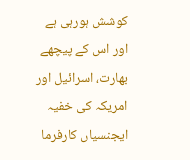کوشش ہورہی ہے اور اس کے پیچھے بھارت، اسرائیل اور امریکہ کی خفیہ ایجنسیاں کارفرما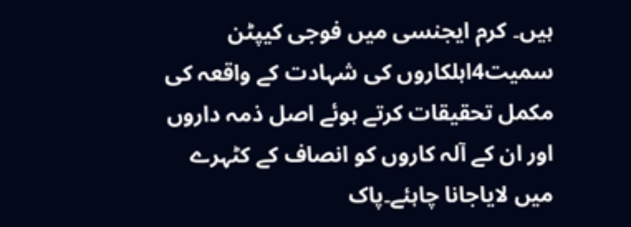ہیں۔ کرم ایجنسی میں فوجی کیپٹن سمیت4اہلکاروں کی شہادت کے واقعہ کی مکمل تحقیقات کرتے ہوئے اصل ذمہ داروں اور ان کے آلہ کاروں کو انصاف کے کٹہرے میں لایاجانا چاہئے۔پاک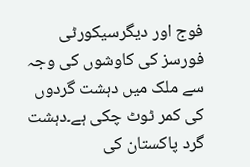فوج اور دیگرسیکورٹی فورسز کی کاوشوں کی وجہ سے ملک میں دہشت گردوں کی کمر ٹوٹ چکی ہے۔دہشت گرد پاکستان کی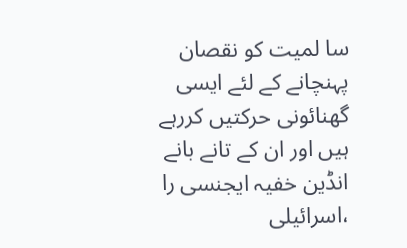سا لمیت کو نقصان پہنچانے کے لئے ایسی گھنائونی حرکتیں کررہے ہیں اور ان کے تانے بانے انڈین خفیہ ایجنسی را ،اسرائیلی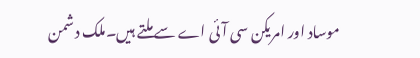موساد اور امریکن سی آئی اے سے ملتے ہیں۔ملک دشمن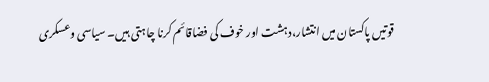قوتیں پاکستان میں انتشار،دہشت اور خوف کی فضاقائم کرنا چاہتی ہیں۔ سیاسی وعسکری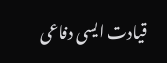قیادت ایسی دفاعی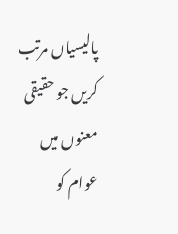پالیسیاں مرتب کریں جو حقیقی معنوں میں عوام کو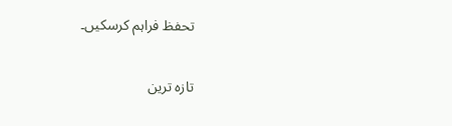تحفظ فراہم کرسکیں۔

تازہ ترین